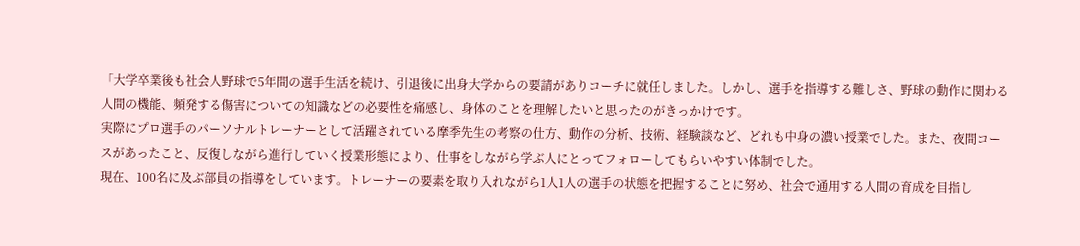「大学卒業後も社会人野球で5年間の選手生活を続け、引退後に出身大学からの要請がありコーチに就任しました。しかし、選手を指導する難しさ、野球の動作に関わる人間の機能、頻発する傷害についての知識などの必要性を痛感し、身体のことを理解したいと思ったのがきっかけです。
実際にプロ選手のパーソナルトレーナーとして活躍されている摩季先生の考察の仕方、動作の分析、技術、経験談など、どれも中身の濃い授業でした。また、夜間コースがあったこと、反復しながら進行していく授業形態により、仕事をしながら学ぶ人にとってフォローしてもらいやすい体制でした。
現在、100名に及ぶ部員の指導をしています。トレーナーの要素を取り入れながら1人1人の選手の状態を把握することに努め、社会で通用する人間の育成を目指し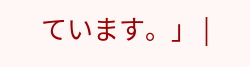ています。」 |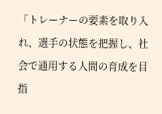「トレーナーの要素を取り入れ、選手の状態を把握し、社会で通用する人間の育成を目指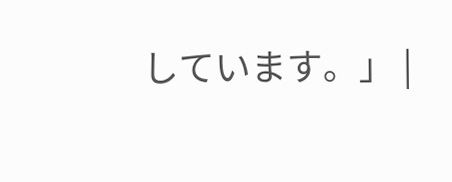しています。」 |